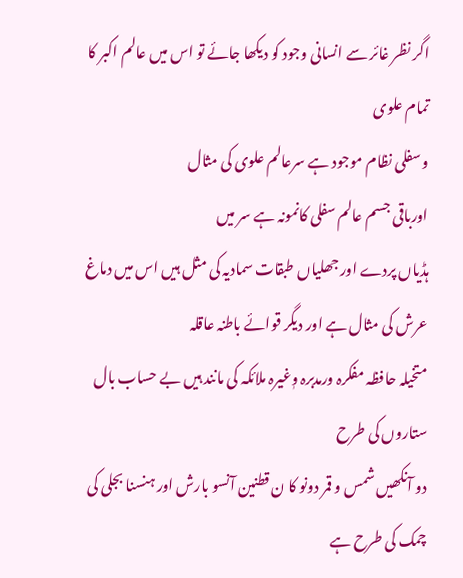اگر نظر غائر سے انسانی وجود کو دیکھا جائے تو اس میں عالم اکبر کا تمام علوی
و سفلی نظام موجود ہے سرعالم علوی کی مثال
اورباقی جسم عالم سفلی کانمونہ ہے سر میں
ہڈیاں پردے اور جھلیاں طبقات سمادیہ کی مثل ہیں اس میں دماغ عرش کی مثال ہے اور دیگر قوائے باطنہ عاقلہ
متخیلہ حافظہ مفکرہ ورمدبرہ وٖغیرہ ملائکہ کی مانند ہیں بے حساب بال ستاروں کی طرح
دو آنکھیں شمس و قمر دونو کا ن قطنین آنسو بارش اور ہنسنا بجلی کی چمک کی طرح ہے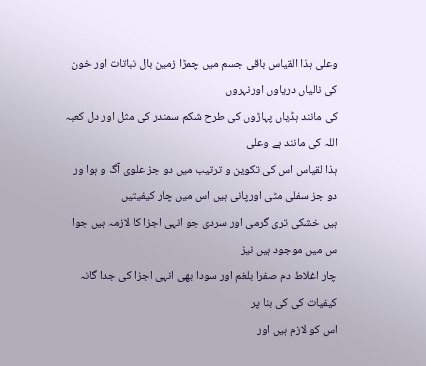وعلی ہذا القیاس باقی جسم میں چمڑا زمین بال نباتات اور خون کی نالیاں دریاوں اورنہروں
کی مانند ہڈیاں پہاڑوں کی طرح شکم سمندر کی مثل اور دل کعبہ اللہ کی مانند ہے وعلی
ہذا لقیاس اس کی تکوین و ترتیب میں دو جز علوی آگ و ہوا ور دو جز سفلی مٹی اورپانی ہیں اس میں چار کیفیتیں
ہیں خشکی تری گرمی اور سردی جو انہی اجزا کا لازمہ ہیں جوا س میں موجود ہیں نیز
چار اغلاط دم صفرا بلغم اور سودا بھی انہی اجزا کی جدا گانہ کیفیات کی کی بنا پر
اس کو لازم ہیں اور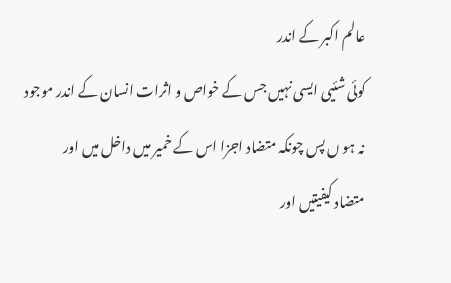عالم اکبر کے اندر
کوئی شئیی ایسی نہیں جس کے خواص و اثرات انسان کے اندر موجود نہ ہو ں پس چونکہ متضاد اجزا اس کے خمیر میں داخل میں اور
متضاد کیفیتیں اور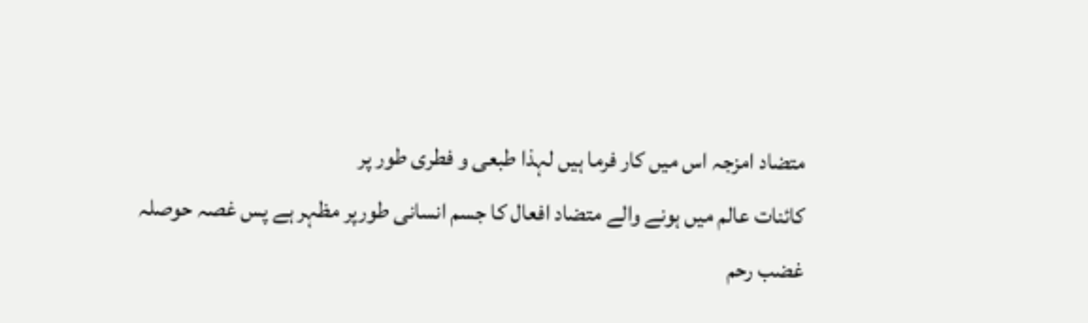متضاد امزجہ اس میں کار فرما ہیں لہذا طبعی و فطری طور پر
کائنات عالم میں ہونے والے متضاد افعال کا جسم انسانی طورپر مظہر ہے پس غصہ حوصلہ
غضب رحم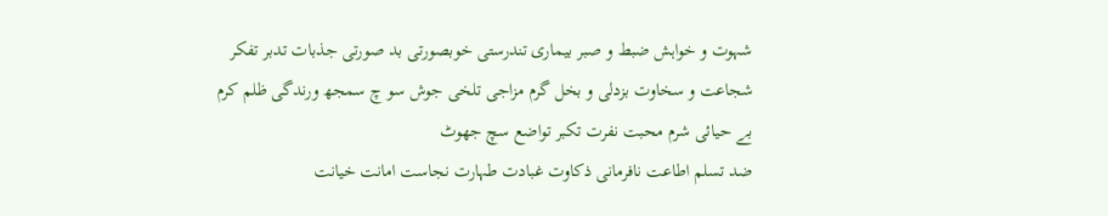شہوت و خواہش ضبط و صبر بیماری تندرستی خوبصورتی بد صورتی جذبات تدبر تفکر
شجاعت و سخاوت بزدلی و بخل گرم مزاجی تلخی جوش سو چ سمجھ ورندگی ظلم کرم بے حیائی شرم محبت نفرت تکبر تواضع سچ جھوٹ
ضد تسلم اطاعت نافرمانی ذکاوت غبادت طہارت نجاست امانت خیانت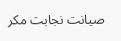صیانت نجابت مکر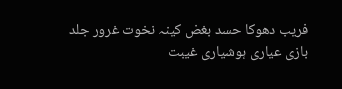فریب دھوکا حسد بغض کینہ نخوت غرور جلد
بازی عیاری ہوشیاری غیبت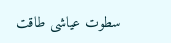سطوت عیاشی طاقت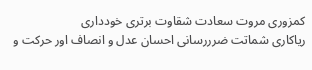کمزوری مروت سعادت شقاوت برتری خودداری
ریاکاری شماتت ضرررسانی احسان عدل و انصاف اور حرکت و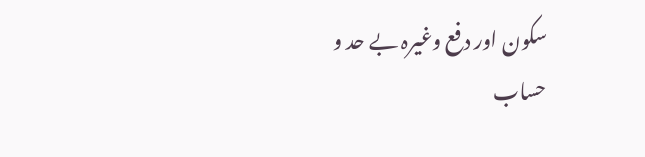سکون اور دفع وغیرہ بے حد و
حساب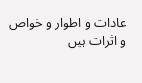عادات و اطوار و خواص و اثرات ہیں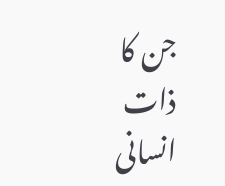جن کا ذات انسانی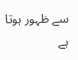سے ظہور ہوتا ہے